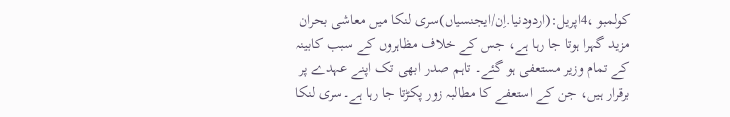کولمبو ،4اپریل:(اردودنیا.اِن/ایجنسیاں)سری لنکا میں معاشی بحران مزید گہرا ہوتا جا رہا ہے، جس کے خلاف مظاہروں کے سبب کابینہ کے تمام وزیر مستعفی ہو گئے۔ تاہم صدر ابھی تک اپنے عہدے پر برقرار ہیں، جن کے استعفے کا مطالبہ زور پکڑتا جا رہا ہے۔سری لنکا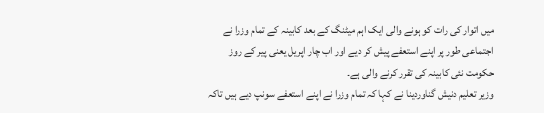میں اتوار کی رات کو ہونے والی ایک اہم میٹنگ کے بعد کابینہ کے تمام وزرا نے اجتماعی طور پر اپنے استعفے پیش کر دیے اور اب چار اپریل یعنی پیر کے روز حکومت نئی کابینہ کی تقرر کرنے والی ہے۔
وزیر تعلیم دنیش گناوردینا نے کہا کہ تمام وزرا نے اپنے استعفے سونپ دیے ہیں تاکہ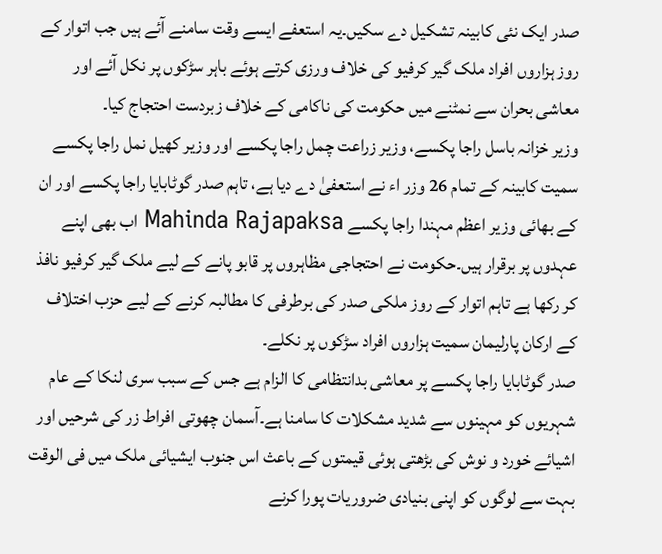صدر ایک نئی کابینہ تشکیل دے سکیں۔یہ استعفے ایسے وقت سامنے آئے ہیں جب اتوار کے روز ہزاروں افراد ملک گیر کرفیو کی خلاف ورزی کرتے ہوئے باہر سڑکوں پر نکل آئے اور معاشی بحران سے نمٹنے میں حکومت کی ناکامی کے خلاف زبردست احتجاج کیا۔
وزیر خزانہ باسل راجا پکسے، وزیر زراعت چمل راجا پکسے اور وزیر کھیل نمل راجا پکسے سمیت کابینہ کے تمام 26 وزر اء نے استعفیٰ دے دیا ہے، تاہم صدر گوٹابایا راجا پکسے اور ان کے بھائی وزیر اعظم مہندا راجا پکسے Mahinda Rajapaksa اب بھی اپنے عہدوں پر برقرار ہیں۔حکومت نے احتجاجی مظاہروں پر قابو پانے کے لیے ملک گیر کرفیو نافذ کر رکھا ہے تاہم اتوار کے روز ملکی صدر کی برطرفی کا مطالبہ کرنے کے لیے حزب اختلاف کے ارکان پارلیمان سمیت ہزاروں افراد سڑکوں پر نکلے۔
صدر گوٹابایا راجا پکسے پر معاشی بدانتظامی کا الزام ہے جس کے سبب سری لنکا کے عام شہریوں کو مہینوں سے شدید مشکلات کا سامنا ہے۔آسمان چھوتی افراط زر کی شرحیں اور اشیائے خورد و نوش کی بڑھتی ہوئی قیمتوں کے باعث اس جنوب ایشیائی ملک میں فی الوقت بہت سے لوگوں کو اپنی بنیادی ضروریات پورا کرنے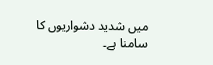میں شدید دشواریوں کا سامنا ہے۔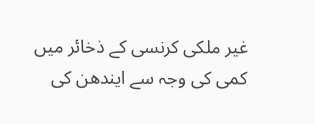غیر ملکی کرنسی کے ذخائر میں کمی کی وجہ سے ایندھن کی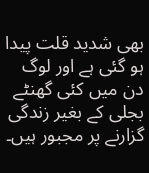بھی شدید قلت پیدا ہو گئی ہے اور لوگ دن میں کئی گھنٹے بجلی کے بغیر زندگی گزارنے پر مجبور ہیں۔